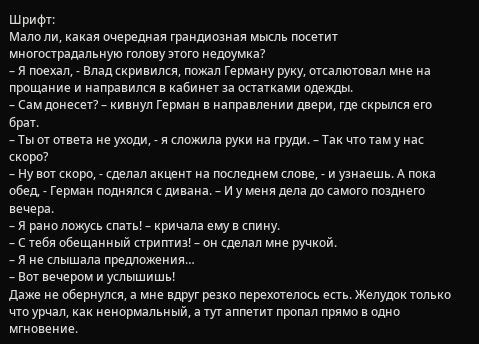Шрифт:
Мало ли, какая очередная грандиозная мысль посетит многострадальную голову этого недоумка?
– Я поехал, - Влад скривился, пожал Герману руку, отсалютовал мне на прощание и направился в кабинет за остатками одежды.
– Сам донесет? – кивнул Герман в направлении двери, где скрылся его брат.
– Ты от ответа не уходи, - я сложила руки на груди. – Так что там у нас скоро?
– Ну вот скоро, - сделал акцент на последнем слове, - и узнаешь. А пока обед, - Герман поднялся с дивана. – И у меня дела до самого позднего вечера.
– Я рано ложусь спать! – кричала ему в спину.
– С тебя обещанный стриптиз! – он сделал мне ручкой.
– Я не слышала предложения…
– Вот вечером и услышишь!
Даже не обернулся, а мне вдруг резко перехотелось есть. Желудок только что урчал, как ненормальный, а тут аппетит пропал прямо в одно мгновение.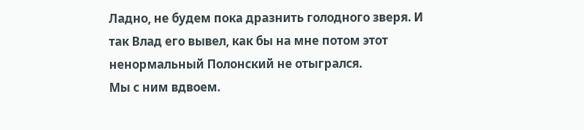Ладно, не будем пока дразнить голодного зверя. И так Влад его вывел, как бы на мне потом этот ненормальный Полонский не отыгрался.
Мы с ним вдвоем.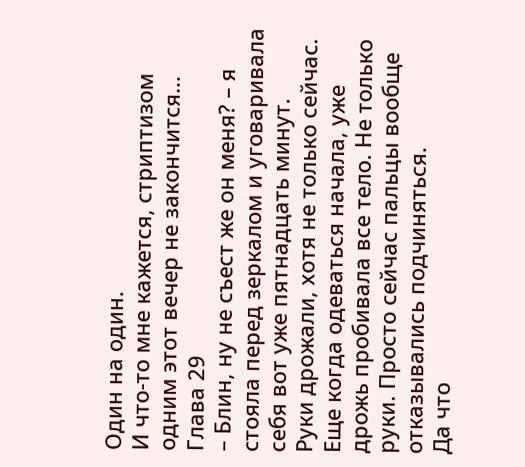Один на один.
И что-то мне кажется, стриптизом одним этот вечер не закончится…
Глава 29
– Блин, ну не съест же он меня? – я стояла перед зеркалом и уговаривала себя вот уже пятнадцать минут.
Руки дрожали, хотя не только сейчас. Еще когда одеваться начала, уже дрожь пробивала все тело. Не только руки. Просто сейчас пальцы вообще отказывались подчиняться.
Да что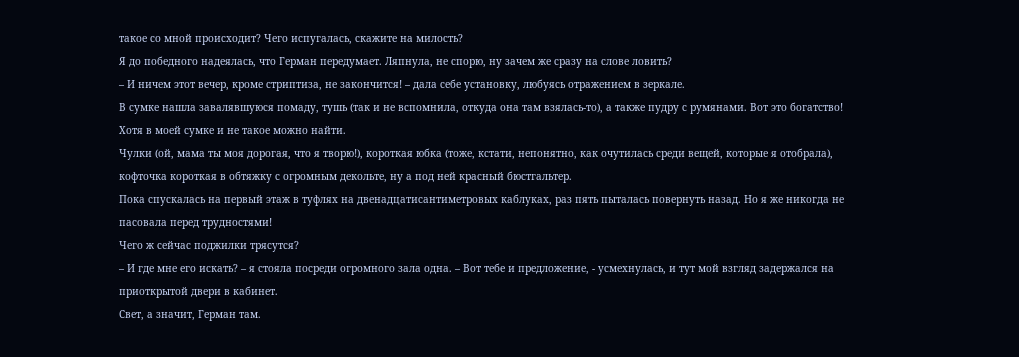такое со мной происходит? Чего испугалась, скажите на милость?
Я до победного надеялась, что Герман передумает. Ляпнула, не спорю, ну зачем же сразу на слове ловить?
– И ничем этот вечер, кроме стриптиза, не закончится! – дала себе установку, любуясь отражением в зеркале.
В сумке нашла завалявшуюся помаду, тушь (так и не вспомнила, откуда она там взялась-то), а также пудру с румянами. Вот это богатство! Хотя в моей сумке и не такое можно найти.
Чулки (ой, мама ты моя дорогая, что я творю!), короткая юбка (тоже, кстати, непонятно, как очутилась среди вещей, которые я отобрала), кофточка короткая в обтяжку с огромным декольте, ну а под ней красный бюстгальтер.
Пока спускалась на первый этаж в туфлях на двенадцатисантиметровых каблуках, раз пять пыталась повернуть назад. Но я же никогда не пасовала перед трудностями!
Чего ж сейчас поджилки трясутся?
– И где мне его искать? – я стояла посреди огромного зала одна. – Вот тебе и предложение, - усмехнулась, и тут мой взгляд задержался на приоткрытой двери в кабинет.
Свет, а значит, Герман там.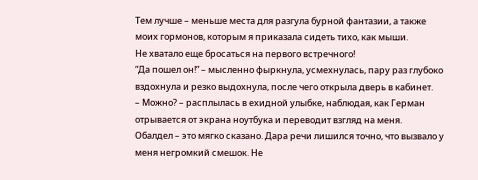Тем лучше – меньше места для разгула бурной фантазии, а также моих гормонов, которым я приказала сидеть тихо, как мыши.
Не хватало еще бросаться на первого встречного!
“Да пошел он!” – мысленно фыркнула, усмехнулась, пару раз глубоко вздохнула и резко выдохнула, после чего открыла дверь в кабинет.
– Можно? – расплылась в ехидной улыбке, наблюдая, как Герман отрывается от экрана ноутбука и переводит взгляд на меня.
Обалдел – это мягко сказано. Дара речи лишился точно, что вызвало у меня негромкий смешок. Не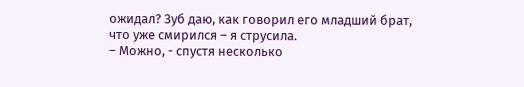ожидал? Зуб даю, как говорил его младший брат, что уже смирился – я струсила.
– Можно, - спустя несколько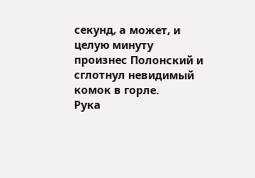секунд, а может, и целую минуту произнес Полонский и сглотнул невидимый комок в горле.
Рука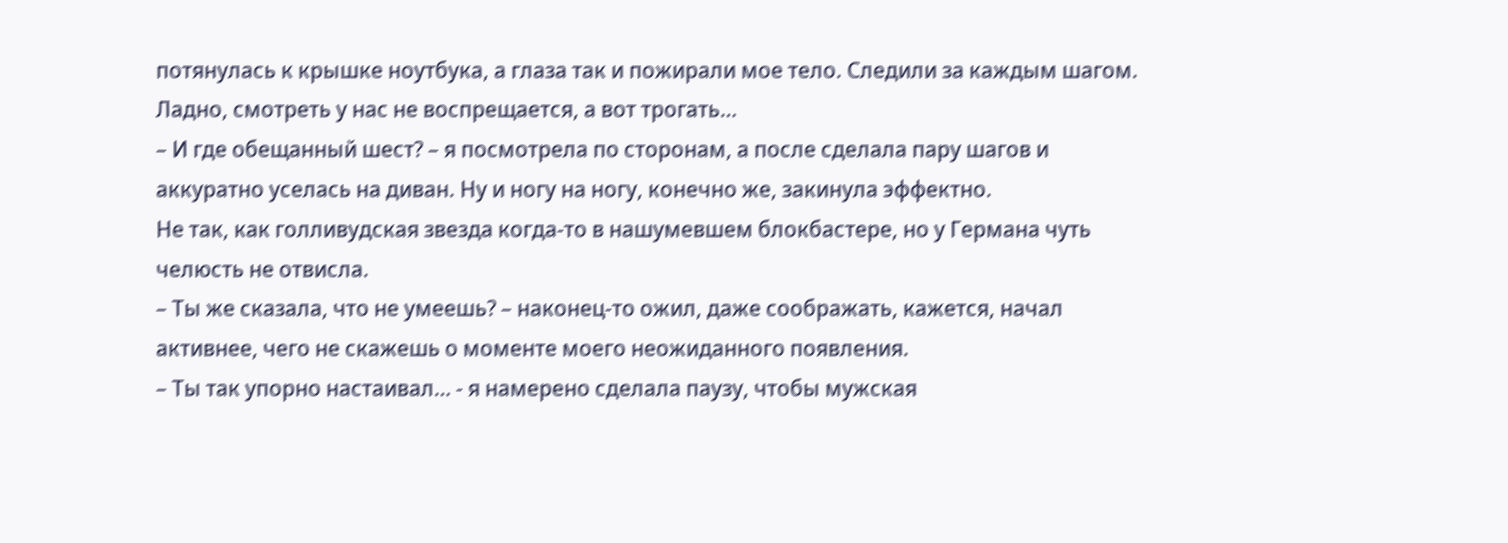потянулась к крышке ноутбука, а глаза так и пожирали мое тело. Следили за каждым шагом. Ладно, смотреть у нас не воспрещается, а вот трогать…
– И где обещанный шест? – я посмотрела по сторонам, а после сделала пару шагов и аккуратно уселась на диван. Ну и ногу на ногу, конечно же, закинула эффектно.
Не так, как голливудская звезда когда-то в нашумевшем блокбастере, но у Германа чуть челюсть не отвисла.
– Ты же сказала, что не умеешь? – наконец-то ожил, даже соображать, кажется, начал активнее, чего не скажешь о моменте моего неожиданного появления.
– Ты так упорно настаивал… - я намерено сделала паузу, чтобы мужская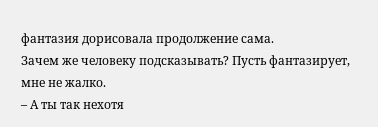фантазия дорисовала продолжение сама.
Зачем же человеку подсказывать? Пусть фантазирует, мне не жалко.
– А ты так нехотя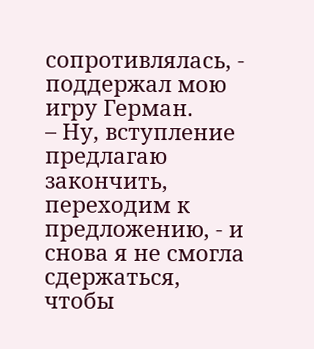сопротивлялась, - поддержал мою игру Герман.
– Ну, вступление предлагаю закончить, переходим к предложению, - и снова я не смогла сдержаться, чтобы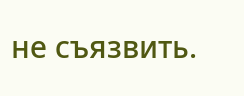не съязвить.